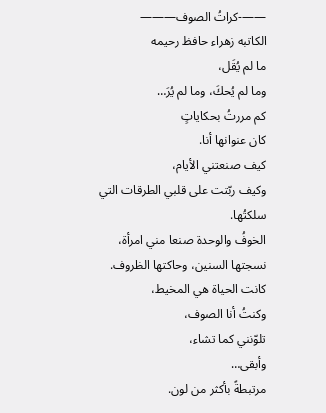——-كراتُ الصوف———
الكاتبه زهراء حافظ رحيمه
ما لم يُقَل،
وما لم يُحكَ، وما لم يُرَ…
كم مررتُ بحكاياتٍ
كان عنوانها أنا.
كيف صنعتني الأيام،
وكيف ربّتت على قلبي الطرقات التي سلكتُها.
الخوفُ والوحدة صنعا مني امرأة،
نسجتها السنين، وحاكتها الظروف.
كانت الحياة هي المخيط،
وكنتُ أنا الصوف،
تلوّنني كما تشاء،
وأبقى…
مرتبطةً بأكثر من لون.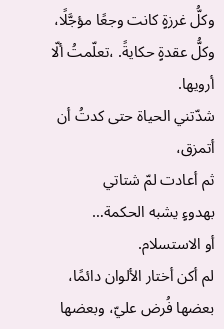وكلُّ غرزةٍ كانت وجعًا مؤجَّلًا،
وكلُّ عقدةٍ حكايةً. ،تعلّمتُ ألّا أرويها.
شدّتني الحياة حتى كدتُ أن أتمزق،
ثم أعادت لمّ شتاتي
بهدوءٍ يشبه الحكمة…
أو الاستسلام.
لم أكن أختار الألوان دائمًا، بعضها فُرض عليّ، وبعضها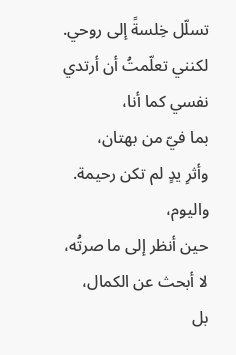تسلّل خِلسةً إلى روحي.
لكنني تعلّمتُ أن أرتدي نفسي كما أنا،
بما فيّ من بهتان،
وأثرِ يدٍ لم تكن رحيمة.
واليوم،
حين أنظر إلى ما صرتُه،
لا أبحث عن الكمال،
بل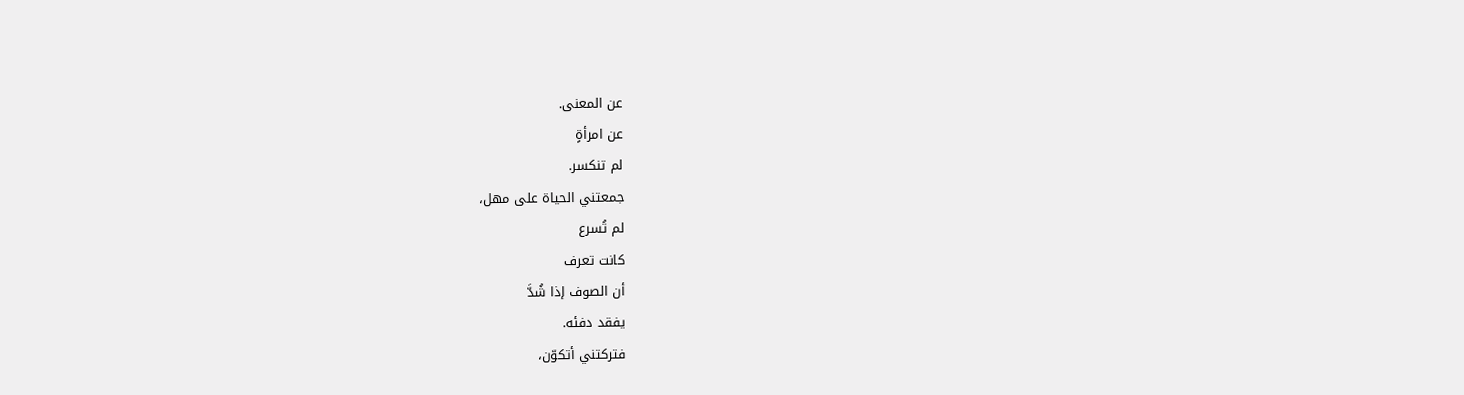عن المعنى.
عن امرأةٍ
لم تنكسر.
جمعتني الحياة على مهل،
لم تُسرع
كانت تعرف
أن الصوف إذا شُدَّ
يفقد دفئه.
فتركتني أتكوّن،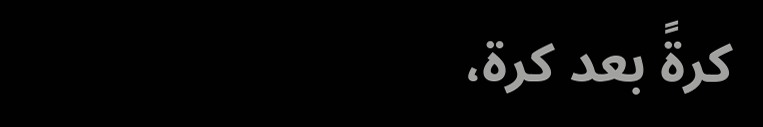كرةً بعد كرة،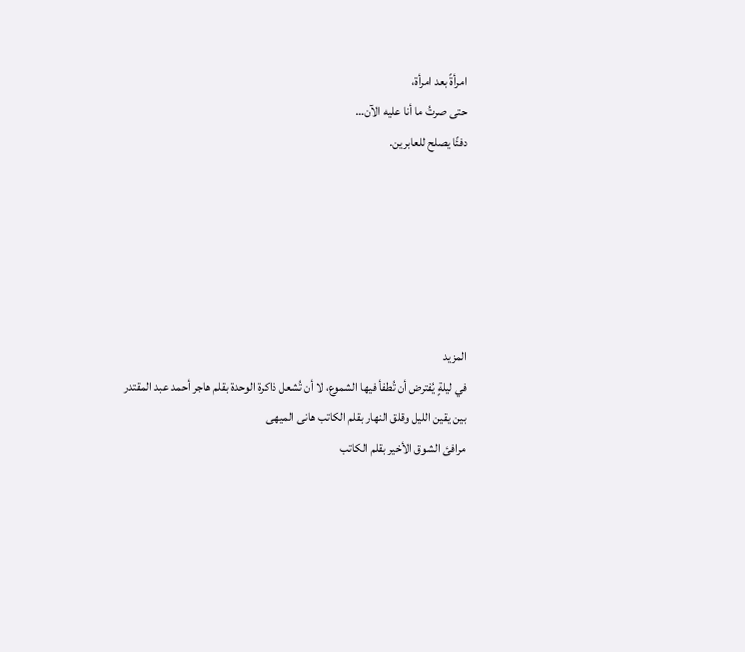امرأةً بعد امرأة،
حتى صرتُ ما أنا عليه الآن…
دفئًا يصلح للعابرين.






المزيد
في ليلةٍ يُفترض أن تُطفأ فيها الشموع، لا أن تُشعل ذاكرة الوحدة بقلم هاجر أحمد عبد المقتدر
بين يقين الليل وقلق النهار بقلم الكاتب هانى الميهى
مرافئ الشوق الأخير بقلم الكاتب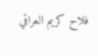فلاح كريم العراقي